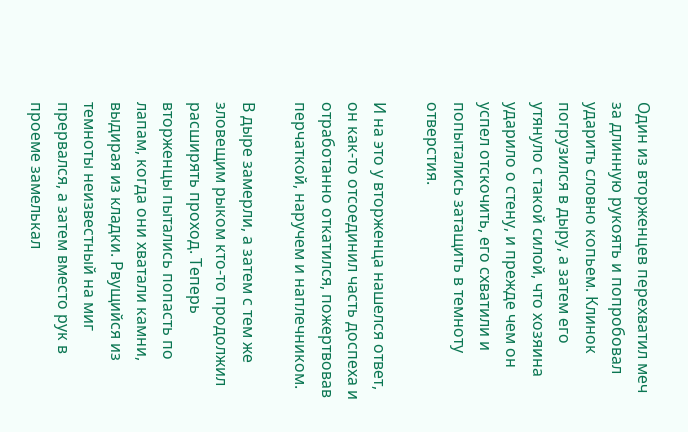Один из вторженцев перехватил меч за длинную рукоять и попробовал ударить словно копьем. Клинок погрузился в дыру, а затем его утянуло с такой силой, что хозяина ударило о стену, и прежде чем он успел отскочить, его схватили и попытались затащить в темноту отверстия.

И на это у вторженца нашелся ответ, он как-то отсоединил часть доспеха и отработанно откатился, пожертвовав перчаткой, наручем и наплечником.

В дыре замерли, а затем с тем же зловещим рыком кто-то продолжил расширять проход. Теперь вторженцы пытались попасть по лапам, когда они хватали камни, выдирая из кладки. Рвущийся из темноты неизвестный на миг прервался, а затем вместо рук в проеме замелькал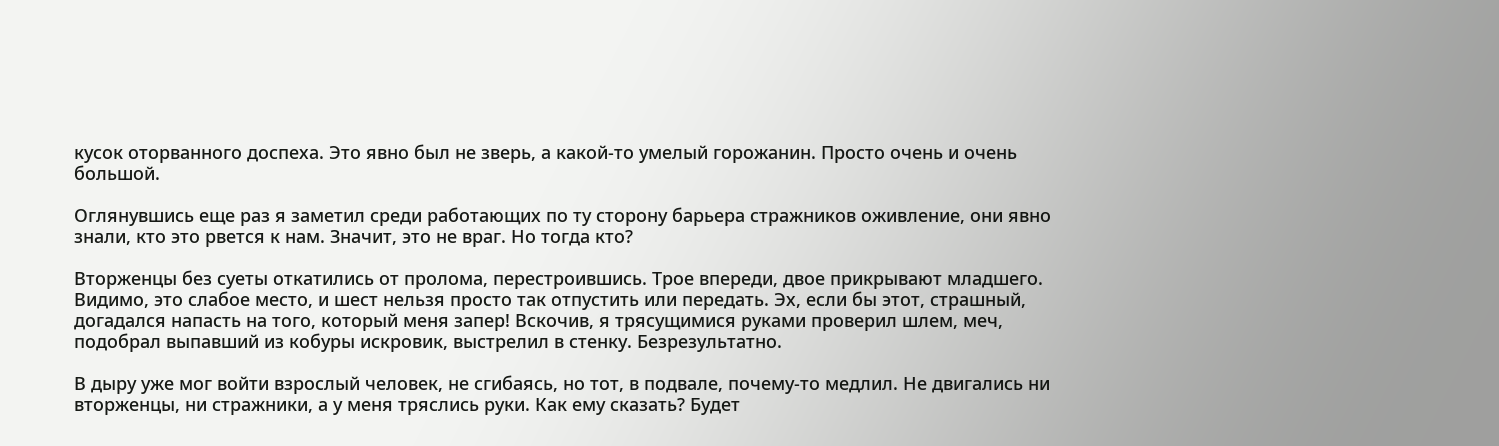кусок оторванного доспеха. Это явно был не зверь, а какой-то умелый горожанин. Просто очень и очень большой.

Оглянувшись еще раз я заметил среди работающих по ту сторону барьера стражников оживление, они явно знали, кто это рвется к нам. Значит, это не враг. Но тогда кто?

Вторженцы без суеты откатились от пролома, перестроившись. Трое впереди, двое прикрывают младшего. Видимо, это слабое место, и шест нельзя просто так отпустить или передать. Эх, если бы этот, страшный, догадался напасть на того, который меня запер! Вскочив, я трясущимися руками проверил шлем, меч, подобрал выпавший из кобуры искровик, выстрелил в стенку. Безрезультатно.

В дыру уже мог войти взрослый человек, не сгибаясь, но тот, в подвале, почему-то медлил. Не двигались ни вторженцы, ни стражники, а у меня тряслись руки. Как ему сказать? Будет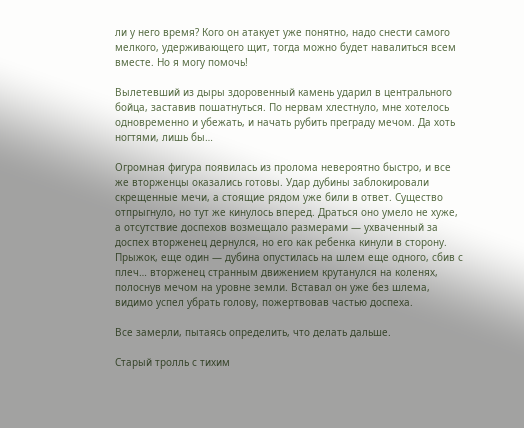ли у него время? Кого он атакует уже понятно, надо снести самого мелкого, удерживающего щит, тогда можно будет навалиться всем вместе. Но я могу помочь!

Вылетевший из дыры здоровенный камень ударил в центрального бойца, заставив пошатнуться. По нервам хлестнуло, мне хотелось одновременно и убежать, и начать рубить преграду мечом. Да хоть ногтями, лишь бы…

Огромная фигура появилась из пролома невероятно быстро, и все же вторженцы оказались готовы. Удар дубины заблокировали скрещенные мечи, а стоящие рядом уже били в ответ. Существо отпрыгнуло, но тут же кинулось вперед. Драться оно умело не хуже, а отсутствие доспехов возмещало размерами — ухваченный за доспех вторженец дернулся, но его как ребенка кинули в сторону. Прыжок, еще один — дубина опустилась на шлем еще одного, сбив с плеч… вторженец странным движением крутанулся на коленях, полоснув мечом на уровне земли. Вставал он уже без шлема, видимо успел убрать голову, пожертвовав частью доспеха.

Все замерли, пытаясь определить, что делать дальше.

Старый тролль с тихим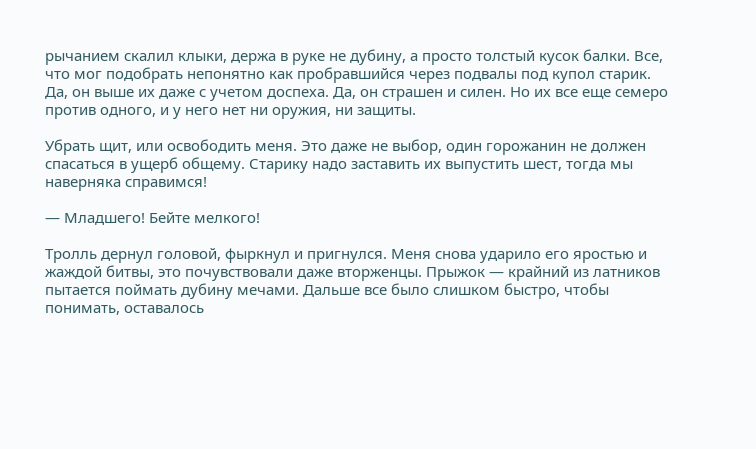рычанием скалил клыки, держа в руке не дубину, а просто толстый кусок балки. Все, что мог подобрать непонятно как пробравшийся через подвалы под купол старик. Да, он выше их даже с учетом доспеха. Да, он страшен и силен. Но их все еще семеро против одного, и у него нет ни оружия, ни защиты.

Убрать щит, или освободить меня. Это даже не выбор, один горожанин не должен спасаться в ущерб общему. Старику надо заставить их выпустить шест, тогда мы наверняка справимся!

— Младшего! Бейте мелкого!

Тролль дернул головой, фыркнул и пригнулся. Меня снова ударило его яростью и жаждой битвы, это почувствовали даже вторженцы. Прыжок — крайний из латников пытается поймать дубину мечами. Дальше все было слишком быстро, чтобы понимать, оставалось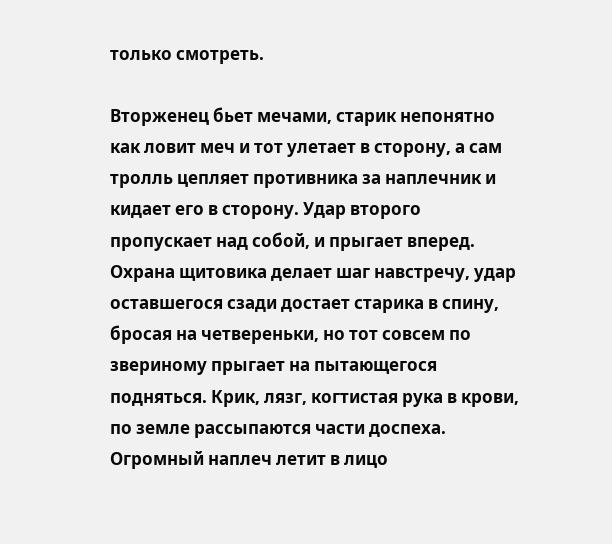только смотреть.

Вторженец бьет мечами, старик непонятно как ловит меч и тот улетает в сторону, а сам тролль цепляет противника за наплечник и кидает его в сторону. Удар второго пропускает над собой, и прыгает вперед. Охрана щитовика делает шаг навстречу, удар оставшегося сзади достает старика в спину, бросая на четвереньки, но тот совсем по звериному прыгает на пытающегося подняться. Крик, лязг, когтистая рука в крови, по земле рассыпаются части доспеха. Огромный наплеч летит в лицо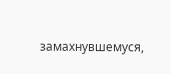замахнувшемуся,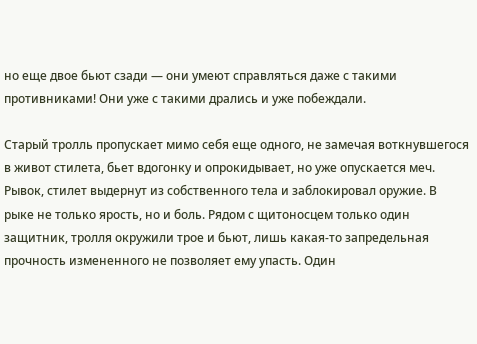но еще двое бьют сзади — они умеют справляться даже с такими противниками! Они уже с такими дрались и уже побеждали.

Старый тролль пропускает мимо себя еще одного, не замечая воткнувшегося в живот стилета, бьет вдогонку и опрокидывает, но уже опускается меч. Рывок, стилет выдернут из собственного тела и заблокировал оружие. В рыке не только ярость, но и боль. Рядом с щитоносцем только один защитник, тролля окружили трое и бьют, лишь какая-то запредельная прочность измененного не позволяет ему упасть. Один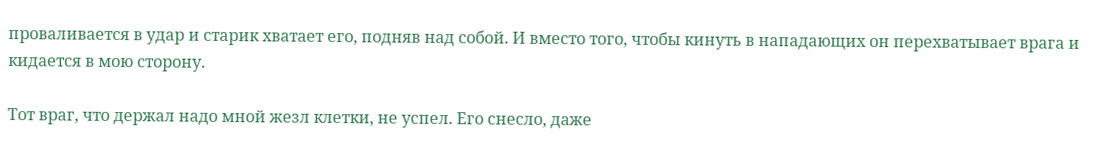проваливается в удар и старик хватает его, подняв над собой. И вместо того, чтобы кинуть в нападающих он перехватывает врага и кидается в мою сторону.

Тот враг, что держал надо мной жезл клетки, не успел. Его снесло, даже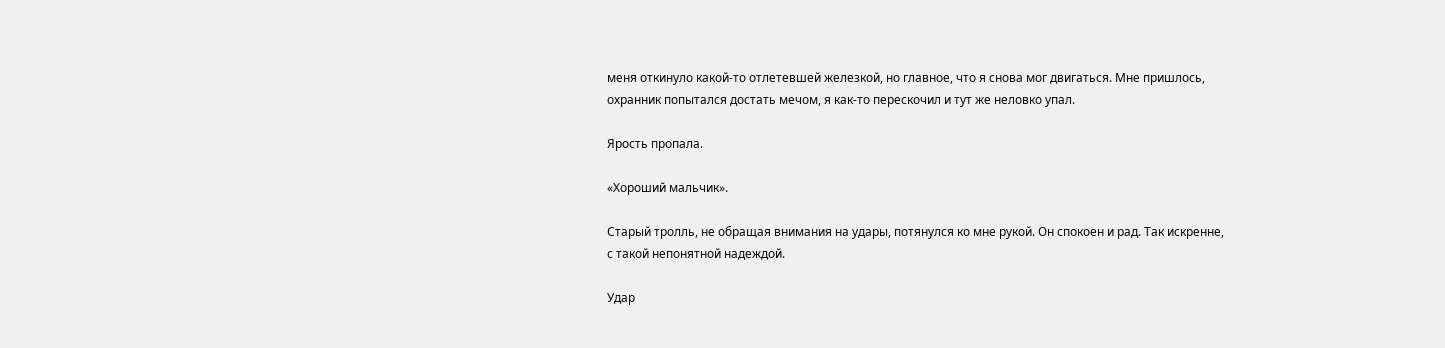меня откинуло какой-то отлетевшей железкой, но главное, что я снова мог двигаться. Мне пришлось, охранник попытался достать мечом, я как-то перескочил и тут же неловко упал.

Ярость пропала.

«Хороший мальчик».

Старый тролль, не обращая внимания на удары, потянулся ко мне рукой. Он спокоен и рад. Так искренне, с такой непонятной надеждой.

Удар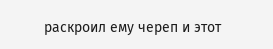раскроил ему череп и этот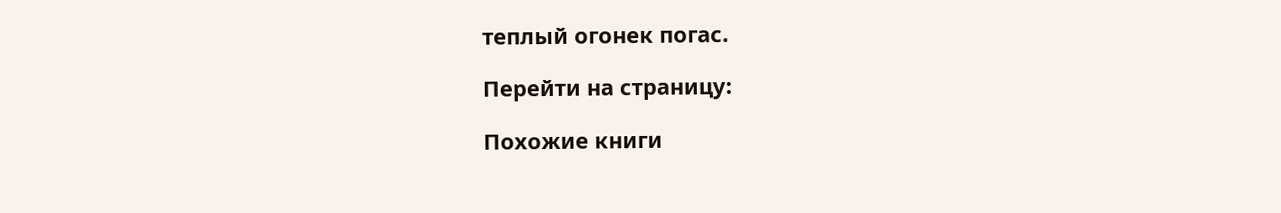теплый огонек погас.

Перейти на страницу:

Похожие книги